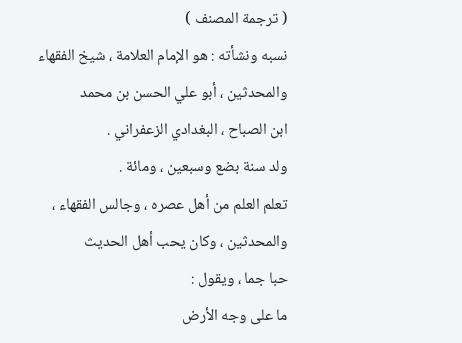( ترجمة المصنف )
نسبه ونشأته : هو الإمام العلامة ، شيخ الفقهاء والمحدثين ، أبو علي الحسن بن محمد
ابن الصباح ، البغدادي الزعفراني .
ولد سنة بضع وسبعين ، ومائة .
تعلم العلم من أهل عصره ، وجالس الفقهاء ، والمحدثين ، وكان يحب أهل الحديث
حبا جما ، ويقول :
ما على وجه الأرض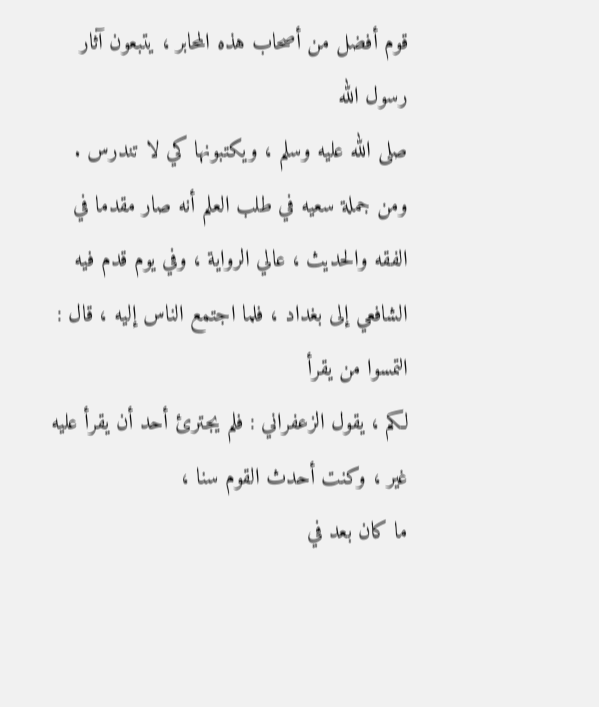قوم أفضل من أصحاب هذه المحابر ، يتبعون آثار رسول الله
صلى الله عليه وسلم ، ويكتبونها كي لا تندرس .
ومن جملة سعيه في طلب العلم أنه صار مقدما في الفقه والحديث ، عالي الرواية ، وفي يوم قدم فيه الشافعي إلى بغداد ، فلما اجتمع الناس إليه ، قال : التمسوا من يقرأ
لكم ، يقول الزعفراني : فلم يجترئ أحد أن يقرأ عليه غير ، وكنت أحدث القوم سنا ،
ما كان بعد في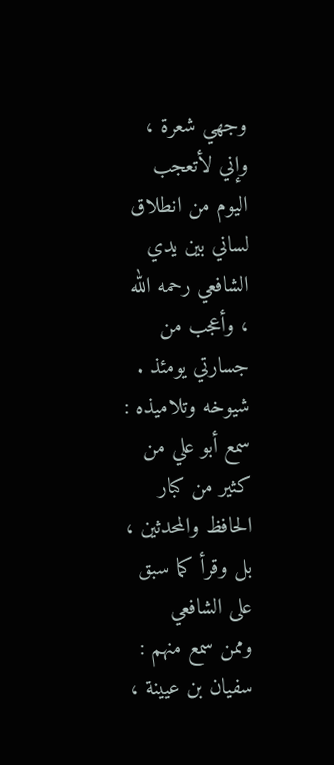وجهي شعرة ، وإني لأتعجب اليوم من انطلاق لساني بين يدي
الشافعي رحمه الله ، وأعجب من جسارتي يومئذ .
شيوخه وتلاميذه :
سمع أبو علي من كثير من كبار الحافظ والمحدثين ، بل وقرأ كما سبق على الشافعي
وممن سمع منهم : سفيان بن عيينة ،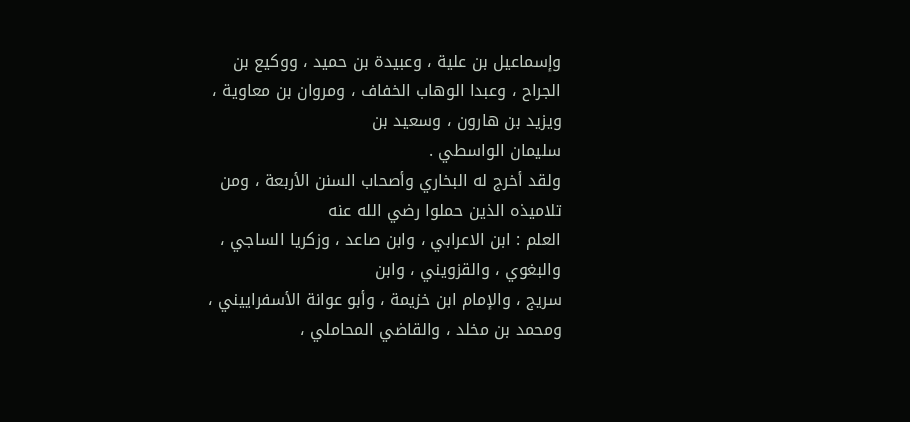وإسماعيل بن علية ، وعبيدة بن حميد ، ووكيع بن
الجراح ، وعبدا الوهاب الخفاف ، ومروان بن معاوية ، ويزيد بن هارون ، وسعيد بن
سليمان الواسطي .
ولقد أخرج له البخاري وأصحاب السنن الأربعة ، ومن تلاميذه الذين حملوا رضي الله عنه
العلم : ابن الاعرابي ، وابن صاعد ، وزكريا الساجي ، والبغوي ، والقزويني ، وابن
سريج ، والإمام ابن خزيمة ، وأبو عوانة الأسفراييني ، ومحمد بن مخلد ، والقاضي المحاملي ،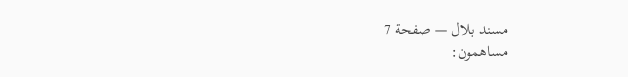مسند بلال — صفحة 7
مساهمون: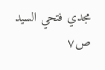مجدي فتحي السيد
ص٧